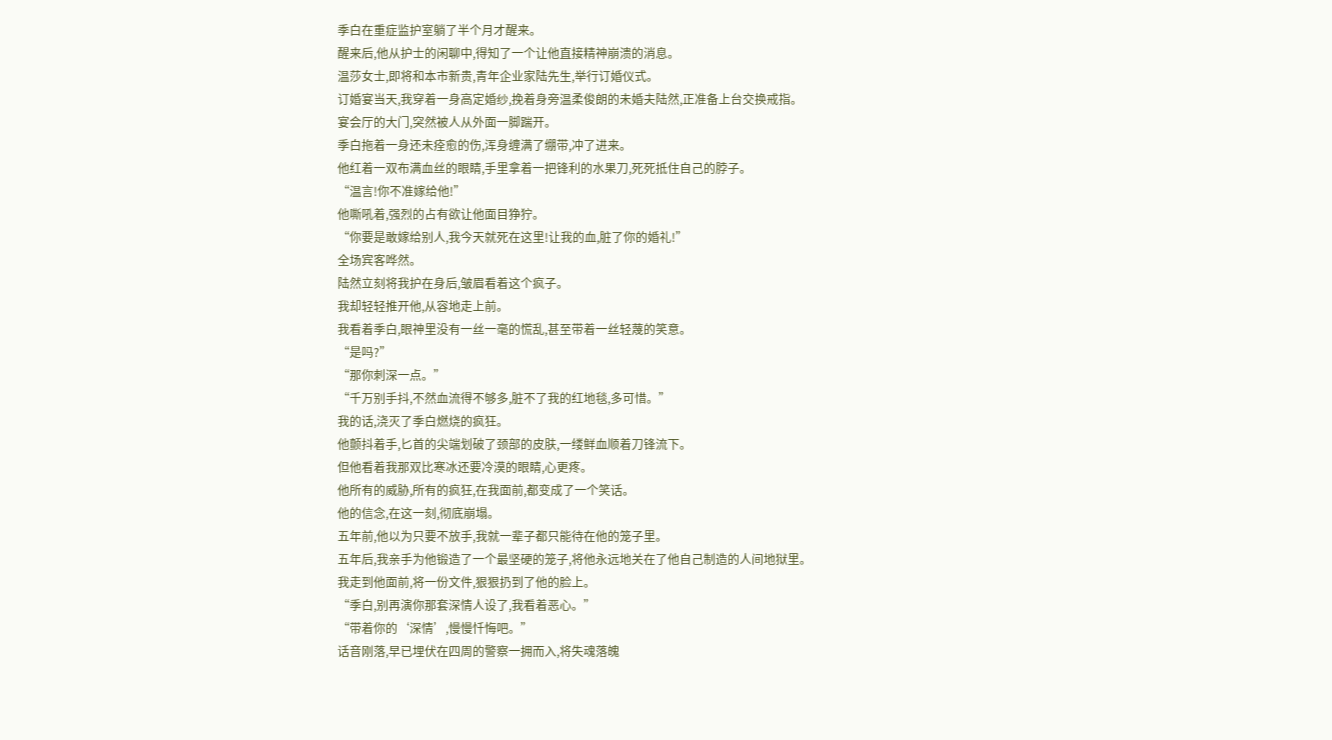季白在重症监护室躺了半个月才醒来。
醒来后,他从护士的闲聊中,得知了一个让他直接精神崩溃的消息。
温莎女士,即将和本市新贵,青年企业家陆先生,举行订婚仪式。
订婚宴当天,我穿着一身高定婚纱,挽着身旁温柔俊朗的未婚夫陆然,正准备上台交换戒指。
宴会厅的大门,突然被人从外面一脚踹开。
季白拖着一身还未痊愈的伤,浑身缠满了绷带,冲了进来。
他红着一双布满血丝的眼睛,手里拿着一把锋利的水果刀,死死抵住自己的脖子。
“温言!你不准嫁给他!”
他嘶吼着,强烈的占有欲让他面目狰狞。
“你要是敢嫁给别人,我今天就死在这里!让我的血,脏了你的婚礼!”
全场宾客哗然。
陆然立刻将我护在身后,皱眉看着这个疯子。
我却轻轻推开他,从容地走上前。
我看着季白,眼神里没有一丝一毫的慌乱,甚至带着一丝轻蔑的笑意。
“是吗?”
“那你刺深一点。”
“千万别手抖,不然血流得不够多,脏不了我的红地毯,多可惜。”
我的话,浇灭了季白燃烧的疯狂。
他颤抖着手,匕首的尖端划破了颈部的皮肤,一缕鲜血顺着刀锋流下。
但他看着我那双比寒冰还要冷漠的眼睛,心更疼。
他所有的威胁,所有的疯狂,在我面前,都变成了一个笑话。
他的信念,在这一刻,彻底崩塌。
五年前,他以为只要不放手,我就一辈子都只能待在他的笼子里。
五年后,我亲手为他锻造了一个最坚硬的笼子,将他永远地关在了他自己制造的人间地狱里。
我走到他面前,将一份文件,狠狠扔到了他的脸上。
“季白,别再演你那套深情人设了,我看着恶心。”
“带着你的‘深情’,慢慢忏悔吧。”
话音刚落,早已埋伏在四周的警察一拥而入,将失魂落魄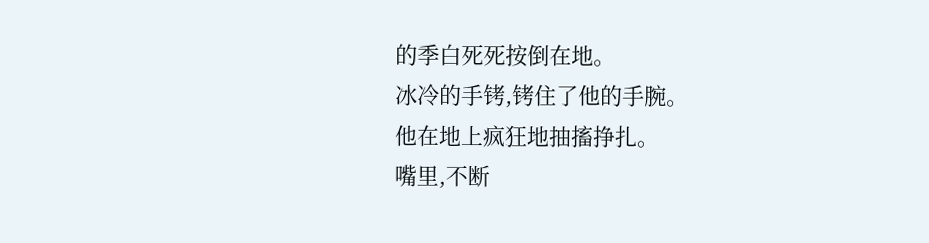的季白死死按倒在地。
冰冷的手铐,铐住了他的手腕。
他在地上疯狂地抽搐挣扎。
嘴里,不断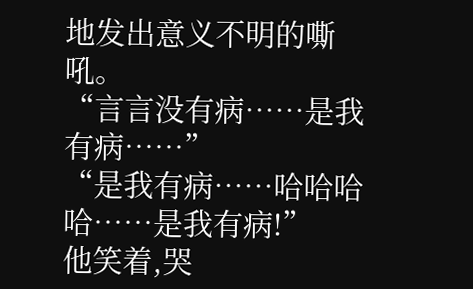地发出意义不明的嘶吼。
“言言没有病……是我有病……”
“是我有病……哈哈哈哈……是我有病!”
他笑着,哭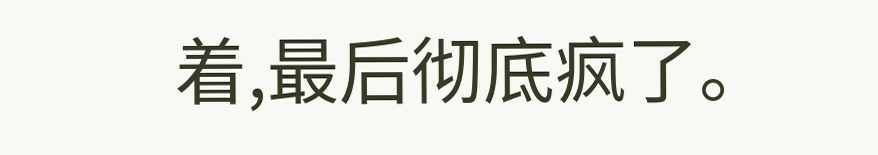着,最后彻底疯了。